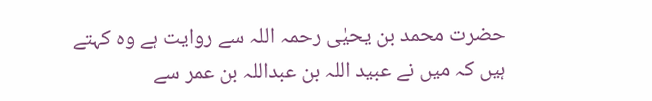حضرت محمد بن یحیٰی رحمہ اللہ سے روایت ہے وہ کہتے ہیں کہ میں نے عبید اللہ بن عبداللہ بن عمر سے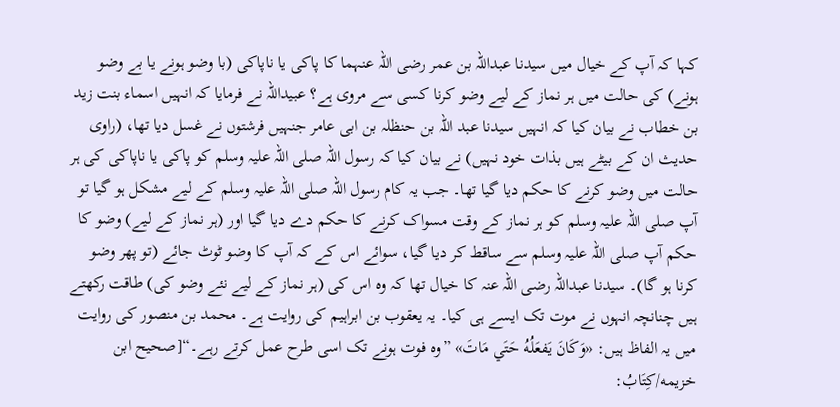کہا کہ آپ کے خیال میں سیدنا عبداللہ بن عمر رضی اللہ عنہما کا پاکی یا ناپاکی (با وضو ہونے یا بے وضو ہونے) کی حالت میں ہر نماز کے لیے وضو کرنا کسی سے مروی ہے؟ عبیداللہ نے فرمایا کہ انہیں اسماء بنت زید بن خطاب نے بیان کیا کہ انہیں سیدنا عبد اللہ بن حنظلہ بن ابی عامر جنہیں فرشتوں نے غسل دیا تھا، (راوی حدیث ان کے بیٹے ہیں بذات خود نہیں) نے بیان کیا کہ رسول اللہ صلی اللہ علیہ وسلم کو پاکی یا ناپاکی کی ہر حالت میں وضو کرنے کا حکم دیا گیا تھا۔ جب یہ کام رسول اللہ صلی اللہ علیہ وسلم کے لیے مشکل ہو گیا تو آپ صلی اللہ علیہ وسلم کو ہر نماز کے وقت مسواک کرنے کا حکم دے دیا گیا اور (ہر نماز کے لیے) وضو کا حکم آپ صلی اللہ علیہ وسلم سے ساقط کر دیا گیا، سوائے اس کے کہ آپ کا وضو ٹوٹ جائے (تو پھر وضو کرنا ہو گا)۔ سیدنا عبداللہ رضی اللہ عنہ کا خیال تھا کہ وہ اس کی (ہر نماز کے لیے نئے وضو کی) طاقت رکھتے ہیں چنانچہ انہوں نے موت تک ایسے ہی کیا۔ یہ یعقوب بن ابراہیم کی روایت ہے۔ محمد بن منصور کی روایت میں یہ الفاظ ہیں: «وَكَانَ يَفعَلُهُ حَتَي مَاتَ» ”وہ فوت ہونے تک اسی طرح عمل کرتے رہے۔“[صحيح ابن خزيمه/كِتَابُ: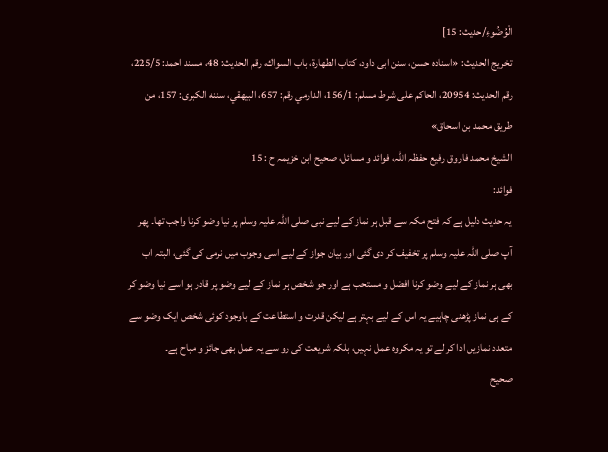الْوُضُوءِ/حدیث: 15]
تخریج الحدیث: «اسناده حسن، سنن ابی داود، کتاب الطهارة، باب السواك، رقم الحديث: 48، مسند احمد: 225/5، رقم الحديث: 20954، الحاكم على شرط مسلم: 156/1، الدارمي رقم: 657، البيهقي، سننه الكبرى: 157، من طريق محمد بن اسحاق»
الشيخ محمد فاروق رفیع حفظہ اللہ، فوائد و مسائل، صحیح ابن خزیمہ ح : 15
فوائد:
یہ حدیث دلیل ہے کہ فتح مکہ سے قبل ہر نماز کے لیے نبی صلی اللہ علیہ وسلم پر نیا وضو کرنا واجب تھا۔ پھر آپ صلی اللہ علیہ وسلم پر تخفیف کر دی گئی اور بیان جواز کے لیے اسی وجوب میں نرمی کی گئی، البتہ اب بھی ہر نماز کے لیے وضو کرنا افضل و مستحب ہے اور جو شخص ہر نماز کے لیے وضو پر قادر ہو اسے نیا وضو کر کے ہی نماز پڑھنی چاہیے یہ اس کے لیے بہتر ہے لیکن قدرت و استطاعت کے باوجود کوئی شخص ایک وضو سے متعدد نمازیں ادا کر لے تو یہ مکروہ عمل نہیں، بلکہ شریعت کی رو سے یہ عمل بھی جائز و مباح ہے۔
صحیح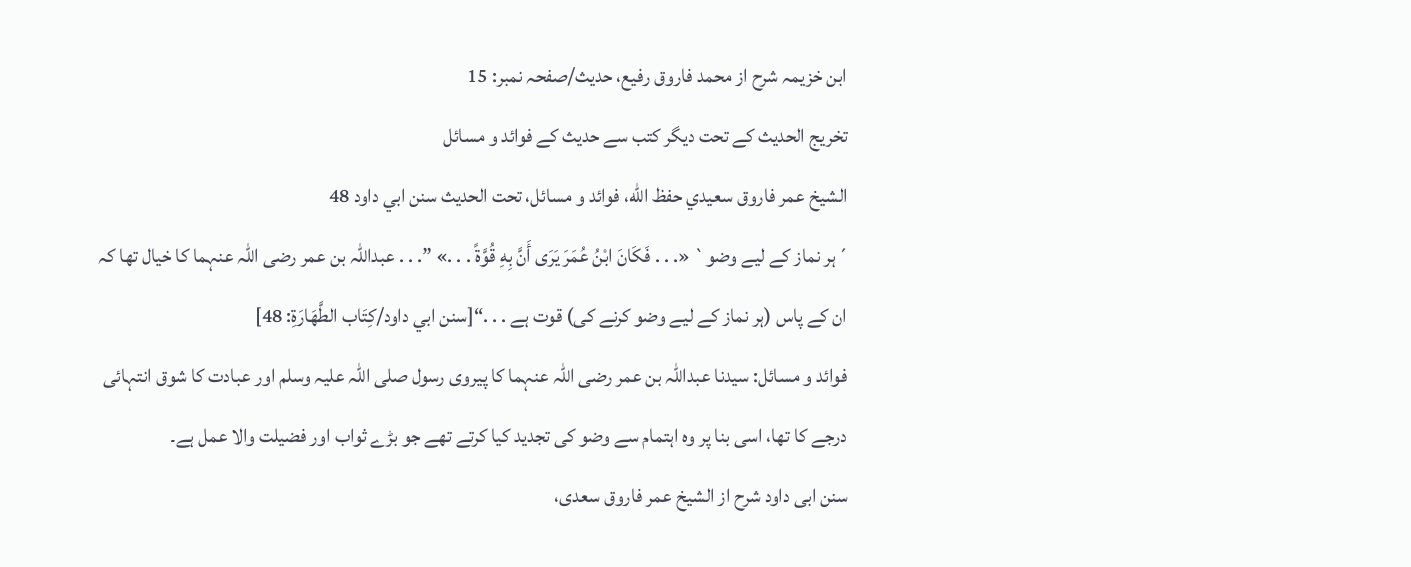ابن خزیمہ شرح از محمد فاروق رفیع، حدیث/صفحہ نمبر: 15
تخریج الحدیث کے تحت دیگر کتب سے حدیث کے فوائد و مسائل
الشيخ عمر فاروق سعيدي حفظ الله، فوائد و مسائل، تحت الحديث سنن ابي داود 48
´ہر نماز کے لیے وضو` «. . . فَكَانَ ابْنُ عُمَرَ يَرَى أَنَّ بِهِ قُوَّةً . . .» ”. . . عبداللہ بن عمر رضی اللہ عنہما کا خیال تھا کہ ان کے پاس (ہر نماز کے لیے وضو کرنے کی) قوت ہے . . .“[سنن ابي داود/كِتَاب الطَّهَارَةِ: 48]
فوائد و مسائل: سیدنا عبداللہ بن عمر رضی اللہ عنہما کا پیروی رسول صلی اللہ علیہ وسلم اور عبادت کا شوق انتہائی درجے کا تھا، اسی بنا پر وہ اہتمام سے وضو کی تجدید کیا کرتے تھے جو بڑے ثواب اور فضیلت والا عمل ہے۔
سنن ابی داود شرح از الشیخ عمر فاروق سعدی،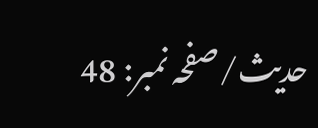حدیث/صفحہ نمبر: 48